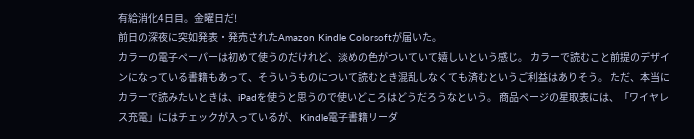有給消化4日目。金曜日だ!
前日の深夜に突如発表・発売されたAmazon Kindle Colorsoftが届いた。
カラーの電子ペーパーは初めて使うのだけれど、淡めの色がついていて嬉しいという感じ。 カラーで読むこと前提のデザインになっている書籍もあって、そういうものについて読むとき混乱しなくても済むというご利益はありそう。 ただ、本当にカラーで読みたいときは、iPadを使うと思うので使いどころはどうだろうなという。 商品ページの星取表には、「ワイヤレス充電」にはチェックが入っているが、 Kindle電子書籍リーダ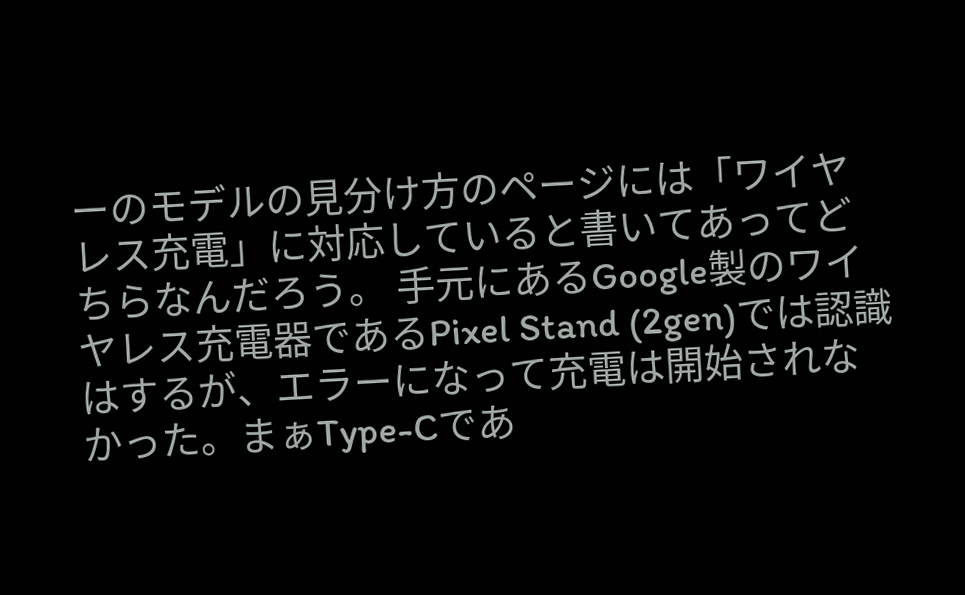ーのモデルの見分け方のページには「ワイヤレス充電」に対応していると書いてあってどちらなんだろう。 手元にあるGoogle製のワイヤレス充電器であるPixel Stand (2gen)では認識はするが、エラーになって充電は開始されなかった。まぁType-Cであ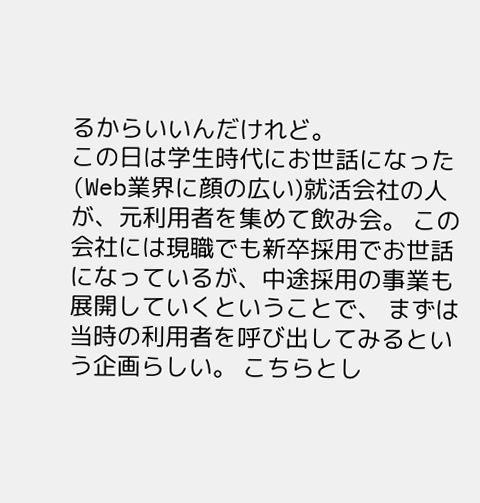るからいいんだけれど。
この日は学生時代にお世話になった(Web業界に顔の広い)就活会社の人が、元利用者を集めて飲み会。 この会社には現職でも新卒採用でお世話になっているが、中途採用の事業も展開していくということで、 まずは当時の利用者を呼び出してみるという企画らしい。 こちらとし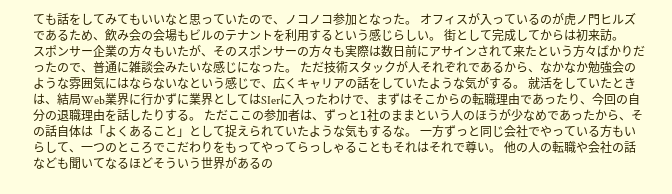ても話をしてみてもいいなと思っていたので、ノコノコ参加となった。 オフィスが入っているのが虎ノ門ヒルズであるため、飲み会の会場もビルのテナントを利用するという感じらしい。 街として完成してからは初来訪。
スポンサー企業の方々もいたが、そのスポンサーの方々も実際は数日前にアサインされて来たという方々ばかりだったので、普通に雑談会みたいな感じになった。 ただ技術スタックが人それぞれであるから、なかなか勉強会のような雰囲気にはならないなという感じで、広くキャリアの話をしていたような気がする。 就活をしていたときは、結局Web業界に行かずに業界としてはSIerに入ったわけで、まずはそこからの転職理由であったり、今回の自分の退職理由を話したりする。 ただここの参加者は、ずっと1社のままという人のほうが少なめであったから、その話自体は「よくあること」として捉えられていたような気もするな。 一方ずっと同じ会社でやっている方もいらして、一つのところでこだわりをもってやってらっしゃることもそれはそれで尊い。 他の人の転職や会社の話なども聞いてなるほどそういう世界があるの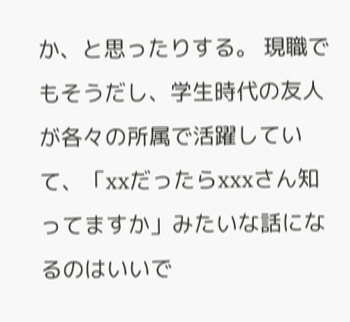か、と思ったりする。 現職でもそうだし、学生時代の友人が各々の所属で活躍していて、「xxだったらxxxさん知ってますか」みたいな話になるのはいいで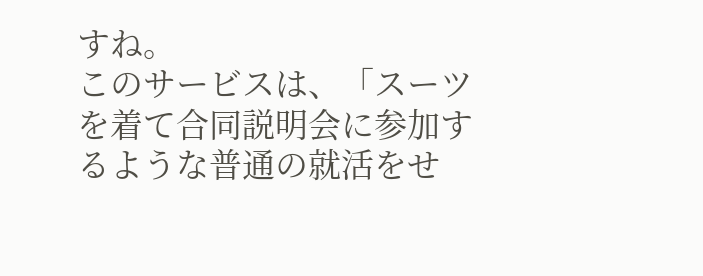すね。
このサービスは、「スーツを着て合同説明会に参加するような普通の就活をせ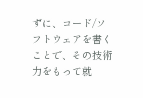ずに、コード/ソフトウェアを書くことで、その技術力をもって就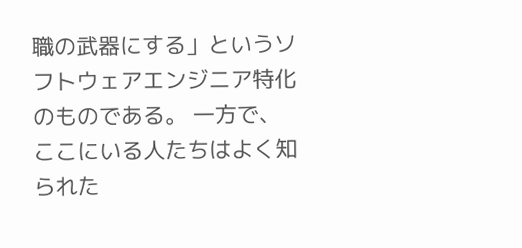職の武器にする」というソフトウェアエンジニア特化のものである。 一方で、ここにいる人たちはよく知られた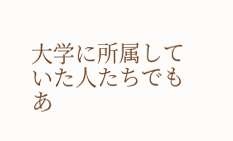大学に所属していた人たちでもあ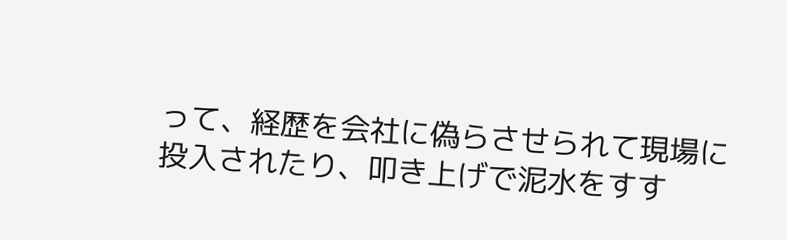って、経歴を会社に偽らさせられて現場に投入されたり、叩き上げで泥水をすす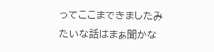ってここまできましたみたいな話はまぁ聞かな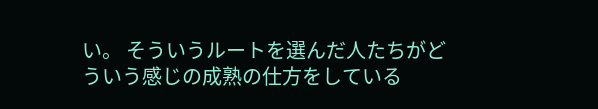い。 そういうルートを選んだ人たちがどういう感じの成熟の仕方をしている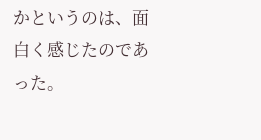かというのは、面白く感じたのであった。